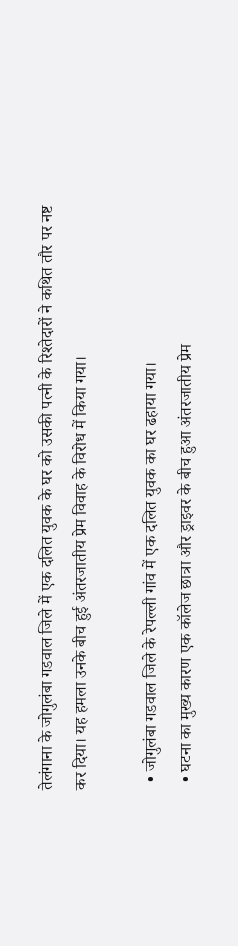तेलंगाना के जोगुलंबा गडवाल जिले में एक दलित युवक के घर को उसकी पत्नी के रिश्तेदारों ने कथित तौर पर नष्ट कर दिया। यह हमला उनके बीच हुई अंतरजातीय प्रेम विवाह के विरोध में किया गया।

  • जोगुलंबा गडवाल जिले के रेपल्ली गांव में एक दलित युवक का घर ढहाया गया।
  • घटना का मुख्य कारण एक कॉलेज छात्रा और ड्राइवर के बीच हुआ अंतरजातीय प्रेम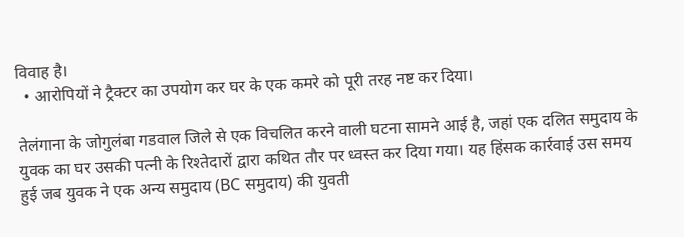विवाह है।
  • आरोपियों ने ट्रैक्टर का उपयोग कर घर के एक कमरे को पूरी तरह नष्ट कर दिया।

तेलंगाना के जोगुलंबा गडवाल जिले से एक विचलित करने वाली घटना सामने आई है, जहां एक दलित समुदाय के युवक का घर उसकी पत्नी के रिश्तेदारों द्वारा कथित तौर पर ध्वस्त कर दिया गया। यह हिंसक कार्रवाई उस समय हुई जब युवक ने एक अन्य समुदाय (BC समुदाय) की युवती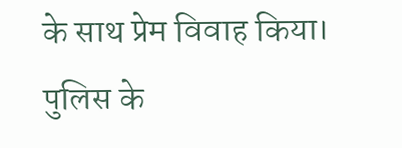के साथ प्रेम विवाह किया। पुलिस के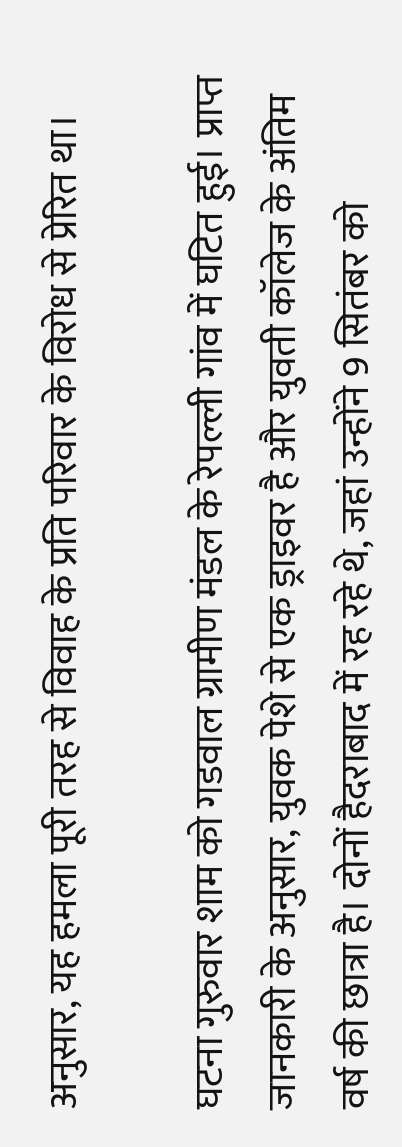अनुसार, यह हमला पूरी तरह से विवाह के प्रति परिवार के विरोध से प्रेरित था।

घटना गुरुवार शाम को गडवाल ग्रामीण मंडल के रेपल्ली गांव में घटित हुई। प्राप्त जानकारी के अनुसार, युवक पेशे से एक ड्राइवर है और युवती कॉलेज के अंतिम वर्ष की छात्रा है। दोनों हैदराबाद में रह रहे थे, जहां उन्होंने 9 सितंबर को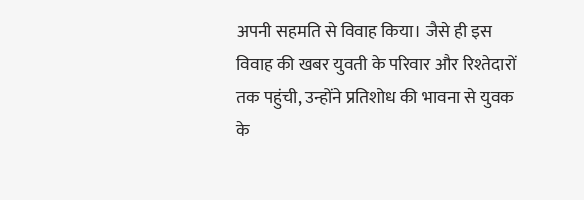अपनी सहमति से विवाह किया। जैसे ही इस विवाह की खबर युवती के परिवार और रिश्तेदारों तक पहुंची, उन्होंने प्रतिशोध की भावना से युवक के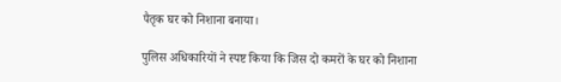पैतृक घर को निशाना बनाया।

पुलिस अधिकारियों ने स्पष्ट किया कि जिस दो कमरों के घर को निशाना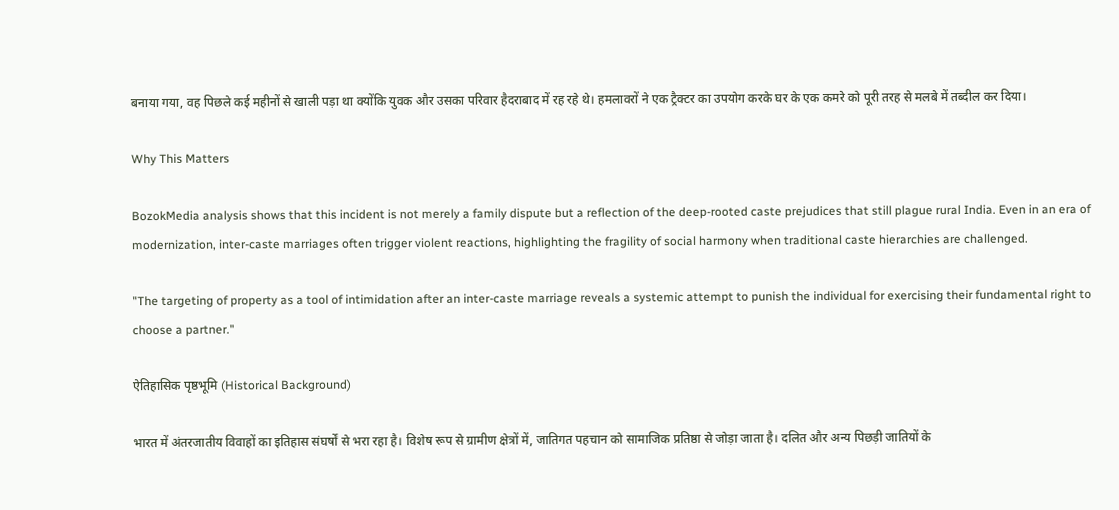बनाया गया, वह पिछले कई महीनों से खाली पड़ा था क्योंकि युवक और उसका परिवार हैदराबाद में रह रहे थे। हमलावरों ने एक ट्रैक्टर का उपयोग करके घर के एक कमरे को पूरी तरह से मलबे में तब्दील कर दिया।

Why This Matters

BozokMedia analysis shows that this incident is not merely a family dispute but a reflection of the deep-rooted caste prejudices that still plague rural India. Even in an era of modernization, inter-caste marriages often trigger violent reactions, highlighting the fragility of social harmony when traditional caste hierarchies are challenged.

"The targeting of property as a tool of intimidation after an inter-caste marriage reveals a systemic attempt to punish the individual for exercising their fundamental right to choose a partner."

ऐतिहासिक पृष्ठभूमि (Historical Background)

भारत में अंतरजातीय विवाहों का इतिहास संघर्षों से भरा रहा है। विशेष रूप से ग्रामीण क्षेत्रों में, जातिगत पहचान को सामाजिक प्रतिष्ठा से जोड़ा जाता है। दलित और अन्य पिछड़ी जातियों के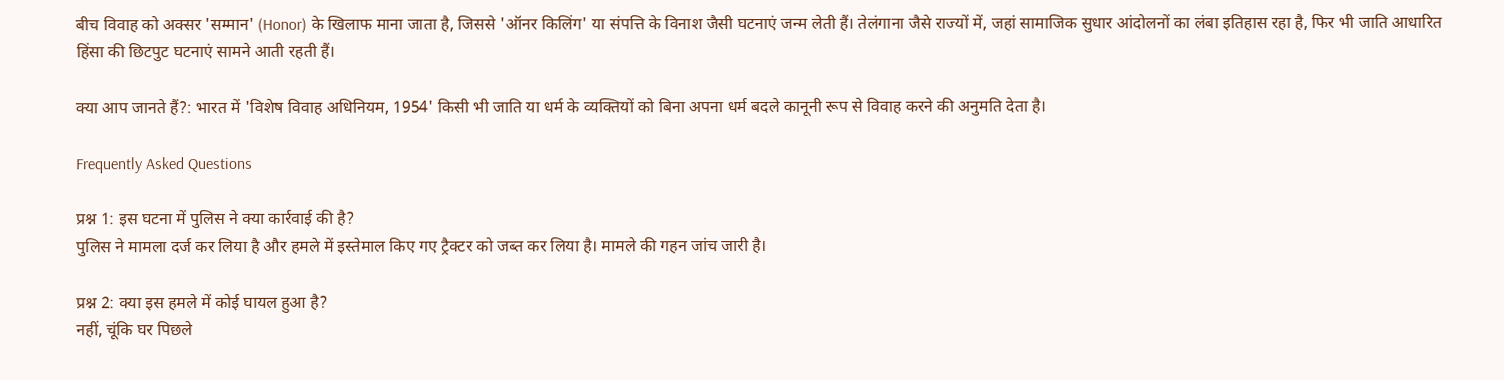बीच विवाह को अक्सर 'सम्मान' (Honor) के खिलाफ माना जाता है, जिससे 'ऑनर किलिंग' या संपत्ति के विनाश जैसी घटनाएं जन्म लेती हैं। तेलंगाना जैसे राज्यों में, जहां सामाजिक सुधार आंदोलनों का लंबा इतिहास रहा है, फिर भी जाति आधारित हिंसा की छिटपुट घटनाएं सामने आती रहती हैं।

क्या आप जानते हैं?: भारत में 'विशेष विवाह अधिनियम, 1954' किसी भी जाति या धर्म के व्यक्तियों को बिना अपना धर्म बदले कानूनी रूप से विवाह करने की अनुमति देता है।

Frequently Asked Questions

प्रश्न 1: इस घटना में पुलिस ने क्या कार्रवाई की है?
पुलिस ने मामला दर्ज कर लिया है और हमले में इस्तेमाल किए गए ट्रैक्टर को जब्त कर लिया है। मामले की गहन जांच जारी है।

प्रश्न 2: क्या इस हमले में कोई घायल हुआ है?
नहीं, चूंकि घर पिछले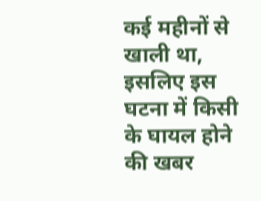कई महीनों से खाली था, इसलिए इस घटना में किसी के घायल होने की खबर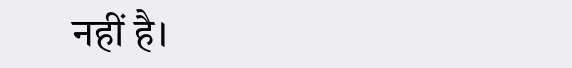नहीं है।